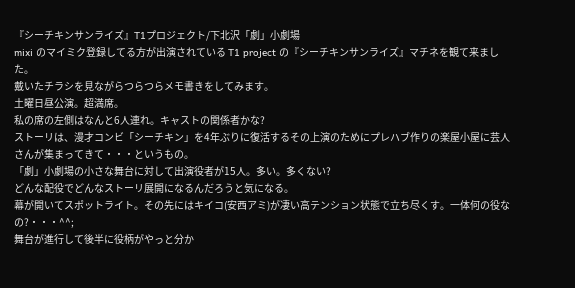『シーチキンサンライズ』T1プロジェクト/下北沢「劇」小劇場
mixi のマイミク登録してる方が出演されている T1 project の『シーチキンサンライズ』マチネを観て来ました。
戴いたチラシを見ながらつらつらメモ書きをしてみます。
土曜日昼公演。超満席。
私の席の左側はなんと6人連れ。キャストの関係者かな?
ストーリは、漫才コンビ「シーチキン」を4年ぶりに復活するその上演のためにプレハブ作りの楽屋小屋に芸人さんが集まってきて・・・というもの。
「劇」小劇場の小さな舞台に対して出演役者が15人。多い。多くない?
どんな配役でどんなストーリ展開になるんだろうと気になる。
幕が開いてスポットライト。その先にはキイコ(安西アミ)が凄い高テンション状態で立ち尽くす。一体何の役なの?・・・^^;
舞台が進行して後半に役柄がやっと分か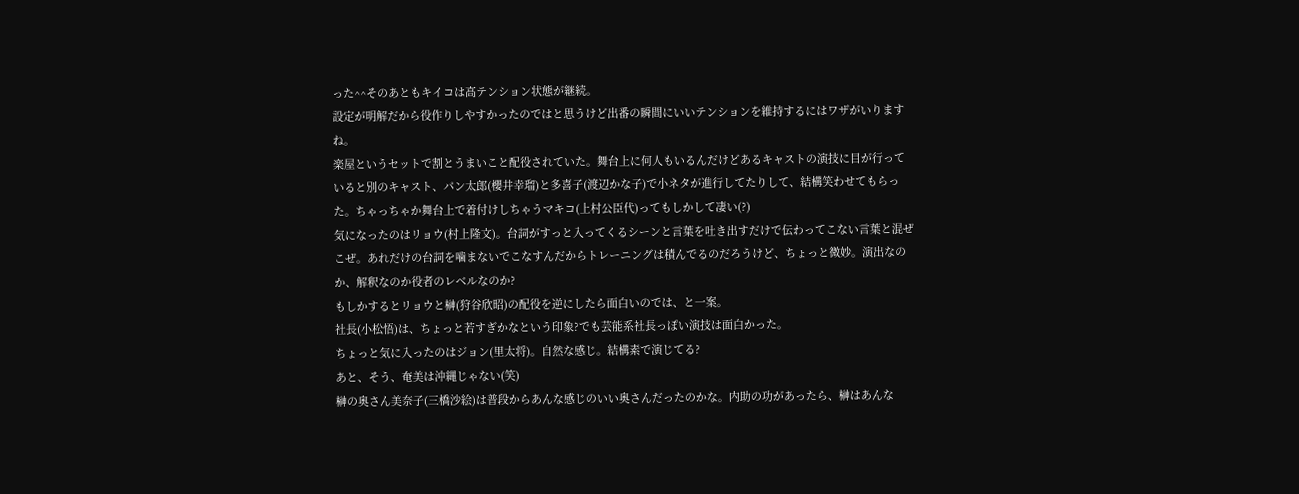った^^そのあともキイコは高テンション状態が継続。
設定が明解だから役作りしやすかったのではと思うけど出番の瞬間にいいテンションを維持するにはワザがいりますね。
楽屋というセットで割とうまいこと配役されていた。舞台上に何人もいるんだけどあるキャストの演技に目が行っていると別のキャスト、パン太郎(櫻井幸瑠)と多喜子(渡辺かな子)で小ネタが進行してたりして、結構笑わせてもらった。ちゃっちゃか舞台上で着付けしちゃうマキコ(上村公臣代)ってもしかして凄い(?)
気になったのはリョウ(村上隆文)。台詞がすっと入ってくるシーンと言葉を吐き出すだけで伝わってこない言葉と混ぜこぜ。あれだけの台詞を噛まないでこなすんだからトレーニングは積んでるのだろうけど、ちょっと微妙。演出なのか、解釈なのか役者のレベルなのか?
もしかするとリョウと榊(狩谷欣昭)の配役を逆にしたら面白いのでは、と一案。
社長(小松悟)は、ちょっと若すぎかなという印象?でも芸能系社長っぽい演技は面白かった。
ちょっと気に入ったのはジョン(里太将)。自然な感じ。結構素で演じてる?
あと、そう、奄美は沖縄じゃない(笑)
榊の奥さん美奈子(三橋沙絵)は普段からあんな感じのいい奥さんだったのかな。内助の功があったら、榊はあんな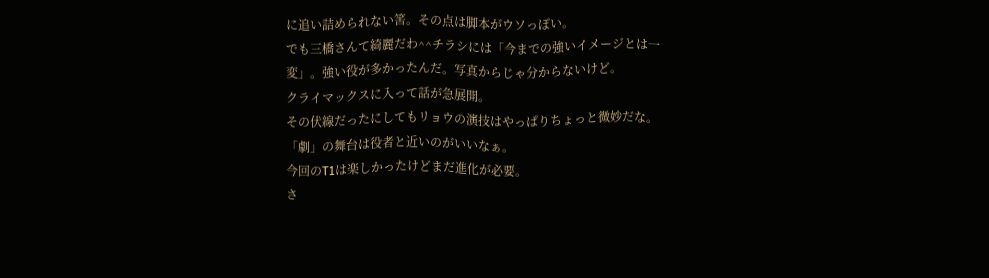に追い詰められない筈。その点は脚本がウソっぽい。
でも三橋さんて綺麗だわ^^チラシには「今までの強いイメージとは一変」。強い役が多かったんだ。写真からじゃ分からないけど。
クライマックスに入って話が急展開。
その伏線だったにしてもリョウの演技はやっぱりちょっと微妙だな。
「劇」の舞台は役者と近いのがいいなぁ。
今回のT1は楽しかったけどまだ進化が必要。
さ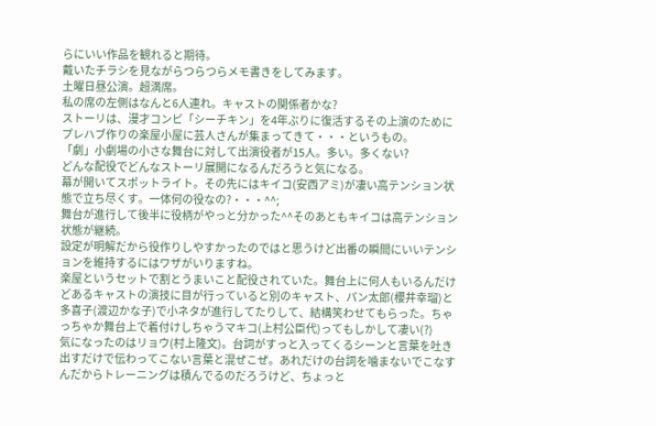らにいい作品を観れると期待。
戴いたチラシを見ながらつらつらメモ書きをしてみます。
土曜日昼公演。超満席。
私の席の左側はなんと6人連れ。キャストの関係者かな?
ストーリは、漫才コンビ「シーチキン」を4年ぶりに復活するその上演のためにプレハブ作りの楽屋小屋に芸人さんが集まってきて・・・というもの。
「劇」小劇場の小さな舞台に対して出演役者が15人。多い。多くない?
どんな配役でどんなストーリ展開になるんだろうと気になる。
幕が開いてスポットライト。その先にはキイコ(安西アミ)が凄い高テンション状態で立ち尽くす。一体何の役なの?・・・^^;
舞台が進行して後半に役柄がやっと分かった^^そのあともキイコは高テンション状態が継続。
設定が明解だから役作りしやすかったのではと思うけど出番の瞬間にいいテンションを維持するにはワザがいりますね。
楽屋というセットで割とうまいこと配役されていた。舞台上に何人もいるんだけどあるキャストの演技に目が行っていると別のキャスト、パン太郎(櫻井幸瑠)と多喜子(渡辺かな子)で小ネタが進行してたりして、結構笑わせてもらった。ちゃっちゃか舞台上で着付けしちゃうマキコ(上村公臣代)ってもしかして凄い(?)
気になったのはリョウ(村上隆文)。台詞がすっと入ってくるシーンと言葉を吐き出すだけで伝わってこない言葉と混ぜこぜ。あれだけの台詞を噛まないでこなすんだからトレーニングは積んでるのだろうけど、ちょっと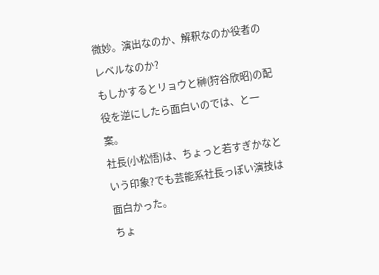微妙。演出なのか、解釈なのか役者のレベルなのか?
もしかするとリョウと榊(狩谷欣昭)の配役を逆にしたら面白いのでは、と一案。
社長(小松悟)は、ちょっと若すぎかなという印象?でも芸能系社長っぽい演技は面白かった。
ちょ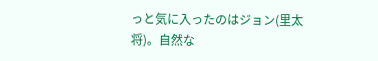っと気に入ったのはジョン(里太将)。自然な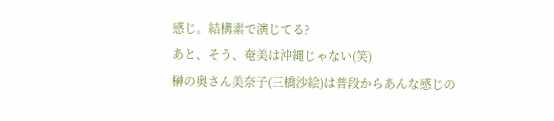感じ。結構素で演じてる?
あと、そう、奄美は沖縄じゃない(笑)
榊の奥さん美奈子(三橋沙絵)は普段からあんな感じの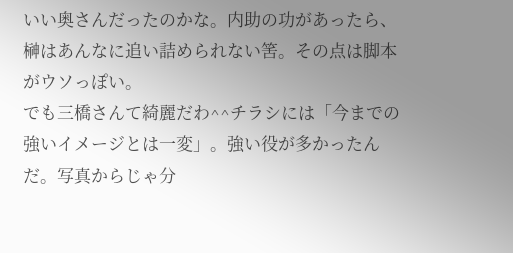いい奥さんだったのかな。内助の功があったら、榊はあんなに追い詰められない筈。その点は脚本がウソっぽい。
でも三橋さんて綺麗だわ^^チラシには「今までの強いイメージとは一変」。強い役が多かったんだ。写真からじゃ分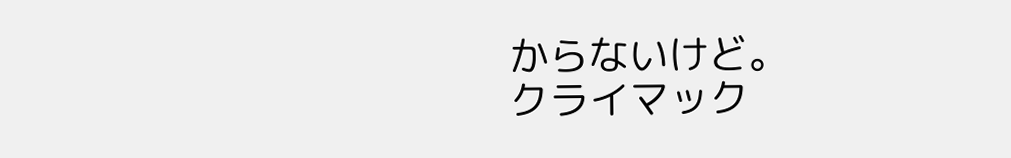からないけど。
クライマック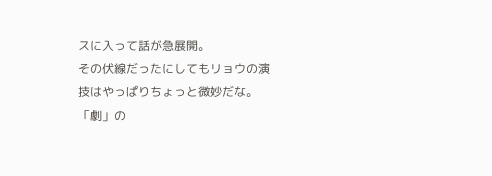スに入って話が急展開。
その伏線だったにしてもリョウの演技はやっぱりちょっと微妙だな。
「劇」の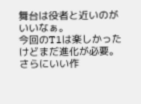舞台は役者と近いのがいいなぁ。
今回のT1は楽しかったけどまだ進化が必要。
さらにいい作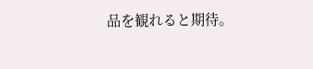品を観れると期待。